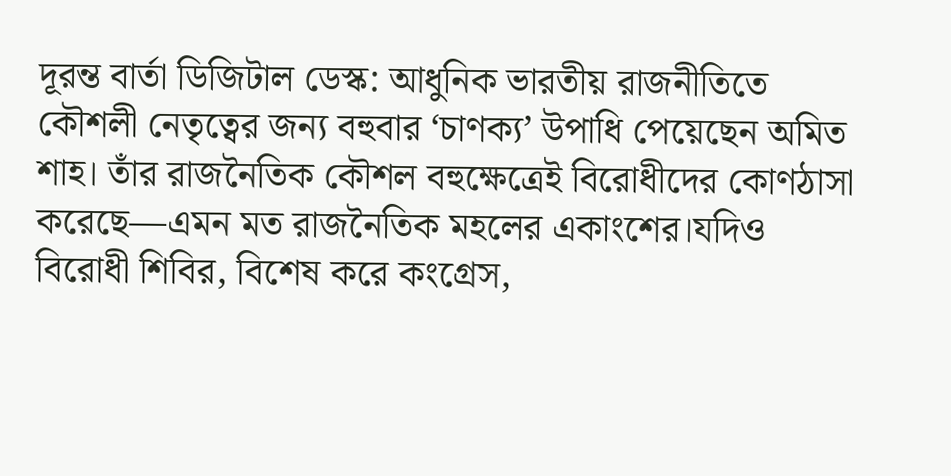দূরন্ত বার্তা ডিজিটাল ডেস্ক: আধুনিক ভারতীয় রাজনীতিতে কৌশলী নেতৃত্বের জন্য বহুবার ‘চাণক্য’ উপাধি পেয়েছেন অমিত শাহ। তাঁর রাজনৈতিক কৌশল বহুক্ষেত্রেই বিরোধীদের কোণঠাসা করেছে—এমন মত রাজনৈতিক মহলের একাংশের।যদিও বিরোধী শিবির, বিশেষ করে কংগ্রেস,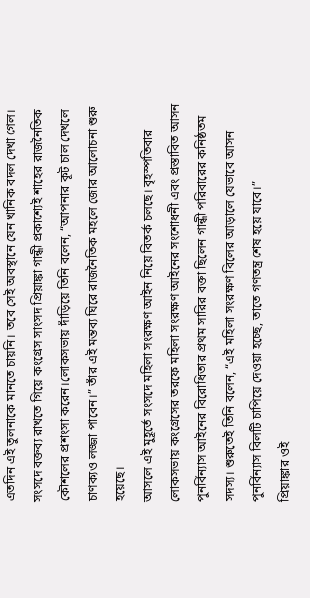এতদিন এই তুলনাকে মানতে চায়নি। তবে সেই অবস্থানে যেন খানিক বদল দেখা গেল। সংসদে বক্তব্য রাখতে গিয়ে কংগ্রেস সাংসদ প্রিয়াঙ্কা গান্ধী প্রকাশ্যেই শাহের রাজনৈতিক কৌশলের প্রশংসা করেন।লোকসভায় দাঁড়িয়ে তিনি বলেন, “আপনার কূট চাল দেখলে চাণক্যও লজ্জা পাবেন।” তাঁর এই মন্তব্য ঘিরে রাজনৈতিক মহলে জোর আলোচনা শুরু হয়েছে।
আসলে এই মুহূর্তে সংসদে মহিলা সংরক্ষণ আইন নিয়ে বিতর্ক চলছে। বৃহস্পতিবার লোকসভায় কংগ্রেসের তরফে মহিলা সংরক্ষণ আইনের সংশোধনী এবং প্রস্তাবিত আসন পুনর্বিন্যাস আইনের বিরোধিতার প্রথম সারির বক্তা ছিলেন গান্ধী পরিবারের কনিষ্ঠতম সদস্য। শুরুতেই তিনি বলেন, “এই মহিলা সংরক্ষণ বিলের আড়ালে যেভাবে আসন পুনর্বিন্যাস বিলটি চাপিয়ে দেওয়া হচ্ছে, তাতে গণতন্ত্র শেষ হয়ে যাবে।”
প্রিয়াঙ্কার ওই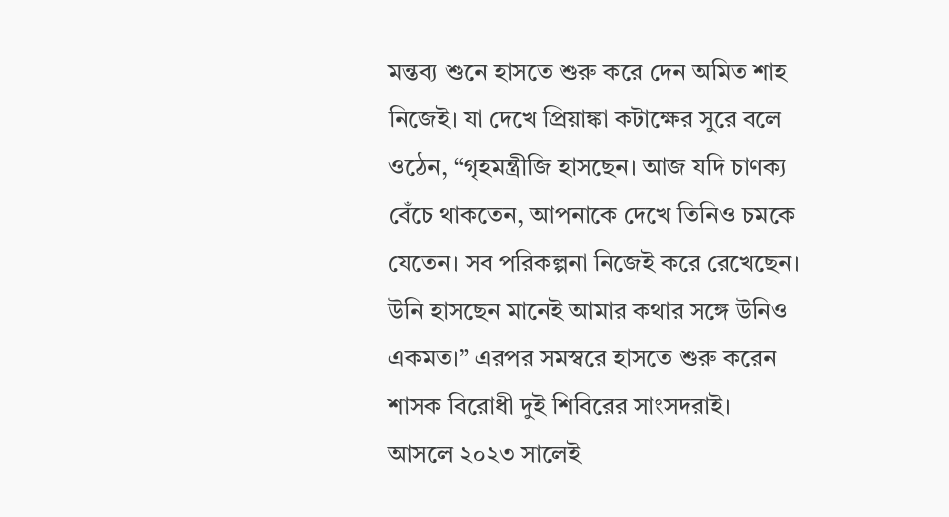মন্তব্য শুনে হাসতে শুরু করে দেন অমিত শাহ নিজেই। যা দেখে প্রিয়াঙ্কা কটাক্ষের সুরে বলে ওঠেন, “গৃহমন্ত্রীজি হাসছেন। আজ যদি চাণক্য বেঁচে থাকতেন, আপনাকে দেখে তিনিও চমকে যেতেন। সব পরিকল্পনা নিজেই করে রেখেছেন। উনি হাসছেন মানেই আমার কথার সঙ্গে উনিও একমত।” এরপর সমস্বরে হাসতে শুরু করেন শাসক বিরোধী দুই শিবিরের সাংসদরাই।
আসলে ২০২৩ সালেই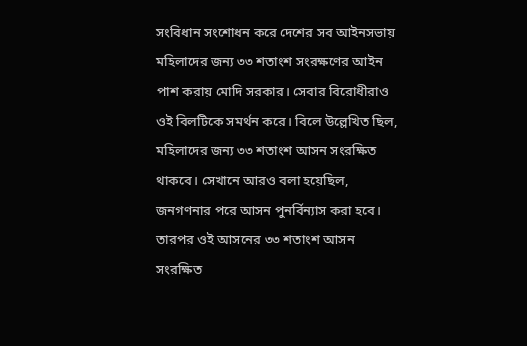সংবিধান সংশোধন করে দেশের সব আইনসভায় মহিলাদের জন্য ৩৩ শতাংশ সংরক্ষণের আইন পাশ করায় মোদি সরকার। সেবার বিরোধীরাও ওই বিলটিকে সমর্থন করে। বিলে উল্লেখিত ছিল, মহিলাদের জন্য ৩৩ শতাংশ আসন সংরক্ষিত থাকবে। সেখানে আরও বলা হয়েছিল, জনগণনার পরে আসন পুনর্বিন্যাস করা হবে। তারপর ওই আসনের ৩৩ শতাংশ আসন সংরক্ষিত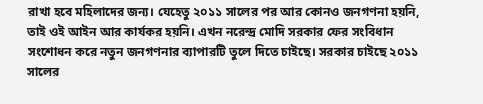রাখা হবে মহিলাদের জন্য। যেহেতু ২০১১ সালের পর আর কোনও জনগণনা হয়নি, তাই ওই আইন আর কার্যকর হয়নি। এখন নরেন্দ্র মোদি সরকার ফের সংবিধান সংশোধন করে নতুন জনগণনার ব্যাপারটি তুলে দিতে চাইছে। সরকার চাইছে ২০১১ সালের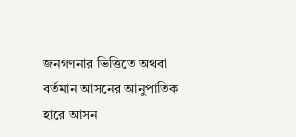জনগণনার ভিত্তিতে অথবা বর্তমান আসনের আনুপাতিক হারে আসন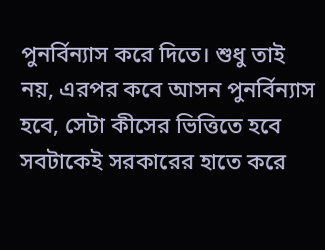পুনর্বিন্যাস করে দিতে। শুধু তাই নয়, এরপর কবে আসন পুনর্বিন্যাস হবে, সেটা কীসের ভিত্তিতে হবে সবটাকেই সরকারের হাতে করে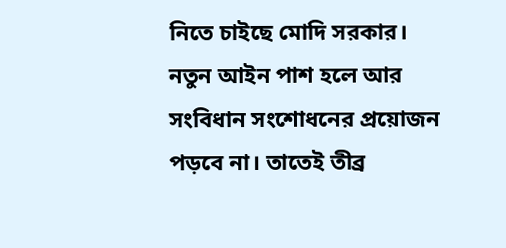নিতে চাইছে মোদি সরকার। নতুন আইন পাশ হলে আর সংবিধান সংশোধনের প্রয়োজন পড়বে না। তাতেই তীব্র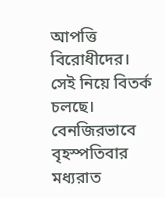আপত্তি বিরোধীদের। সেই নিয়ে বিতর্ক চলছে। বেনজিরভাবে বৃহস্পতিবার মধ্যরাত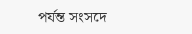পর্যন্ত সংসদে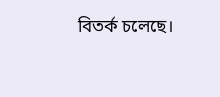বিতর্ক চলেছে।